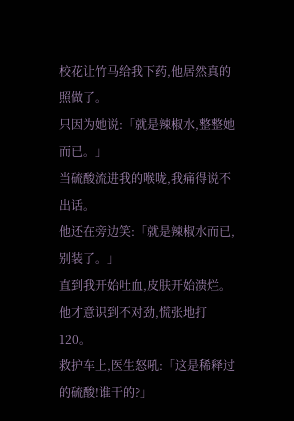校花让竹马给我下药,他居然真的照做了。
只因为她说:「就是辣椒水,整整她而已。」
当硫酸流进我的喉咙,我痛得说不出话。
他还在旁边笑:「就是辣椒水而已,别装了。」
直到我开始吐血,皮肤开始溃烂。
他才意识到不对劲,慌张地打120。
救护车上,医生怒吼:「这是稀释过的硫酸!谁干的?」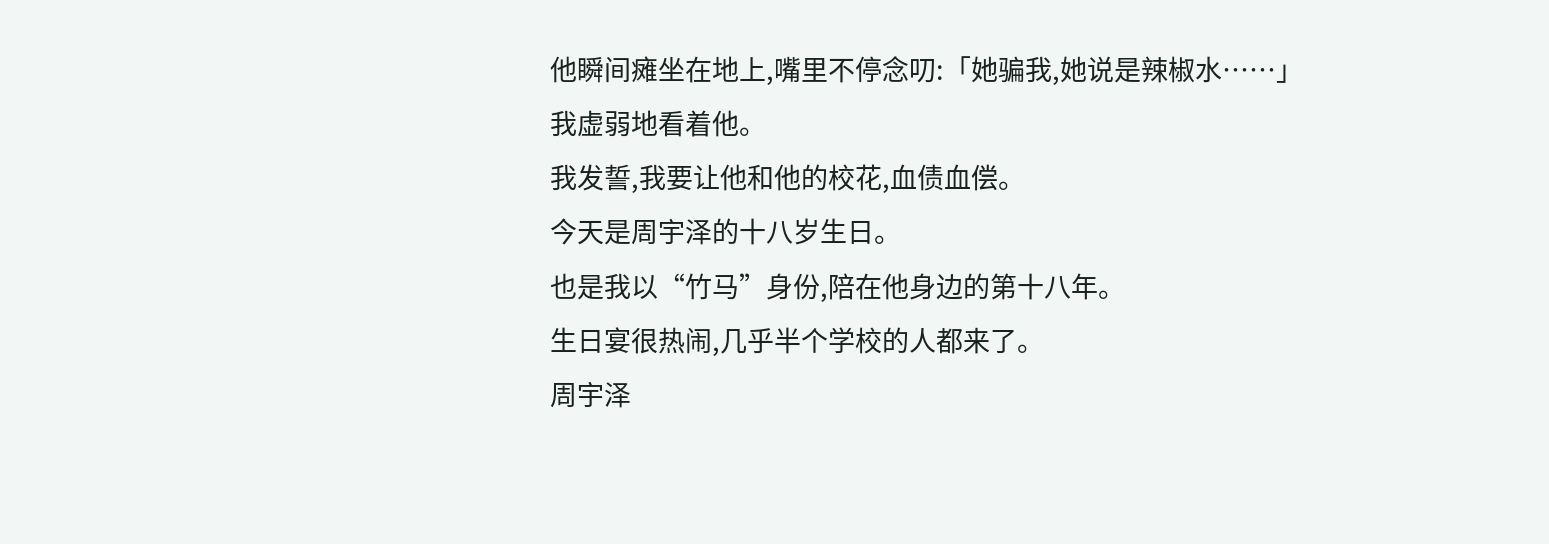他瞬间瘫坐在地上,嘴里不停念叨:「她骗我,她说是辣椒水……」
我虚弱地看着他。
我发誓,我要让他和他的校花,血债血偿。
今天是周宇泽的十八岁生日。
也是我以“竹马”身份,陪在他身边的第十八年。
生日宴很热闹,几乎半个学校的人都来了。
周宇泽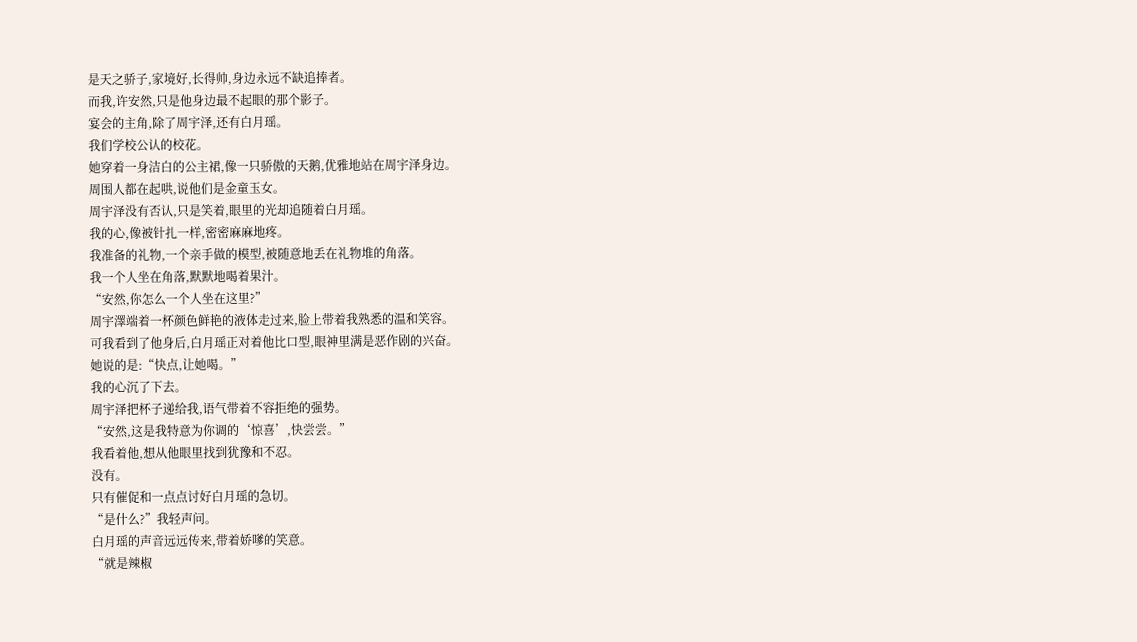是天之骄子,家境好,长得帅,身边永远不缺追捧者。
而我,许安然,只是他身边最不起眼的那个影子。
宴会的主角,除了周宇泽,还有白月瑶。
我们学校公认的校花。
她穿着一身洁白的公主裙,像一只骄傲的天鹅,优雅地站在周宇泽身边。
周围人都在起哄,说他们是金童玉女。
周宇泽没有否认,只是笑着,眼里的光却追随着白月瑶。
我的心,像被针扎一样,密密麻麻地疼。
我准备的礼物,一个亲手做的模型,被随意地丢在礼物堆的角落。
我一个人坐在角落,默默地喝着果汁。
“安然,你怎么一个人坐在这里?”
周宇澤端着一杯颜色鲜艳的液体走过来,脸上带着我熟悉的温和笑容。
可我看到了他身后,白月瑶正对着他比口型,眼神里满是恶作剧的兴奋。
她说的是:“快点,让她喝。”
我的心沉了下去。
周宇泽把杯子递给我,语气带着不容拒绝的强势。
“安然,这是我特意为你调的‘惊喜’,快尝尝。”
我看着他,想从他眼里找到犹豫和不忍。
没有。
只有催促和一点点讨好白月瑶的急切。
“是什么?”我轻声问。
白月瑶的声音远远传来,带着娇嗲的笑意。
“就是辣椒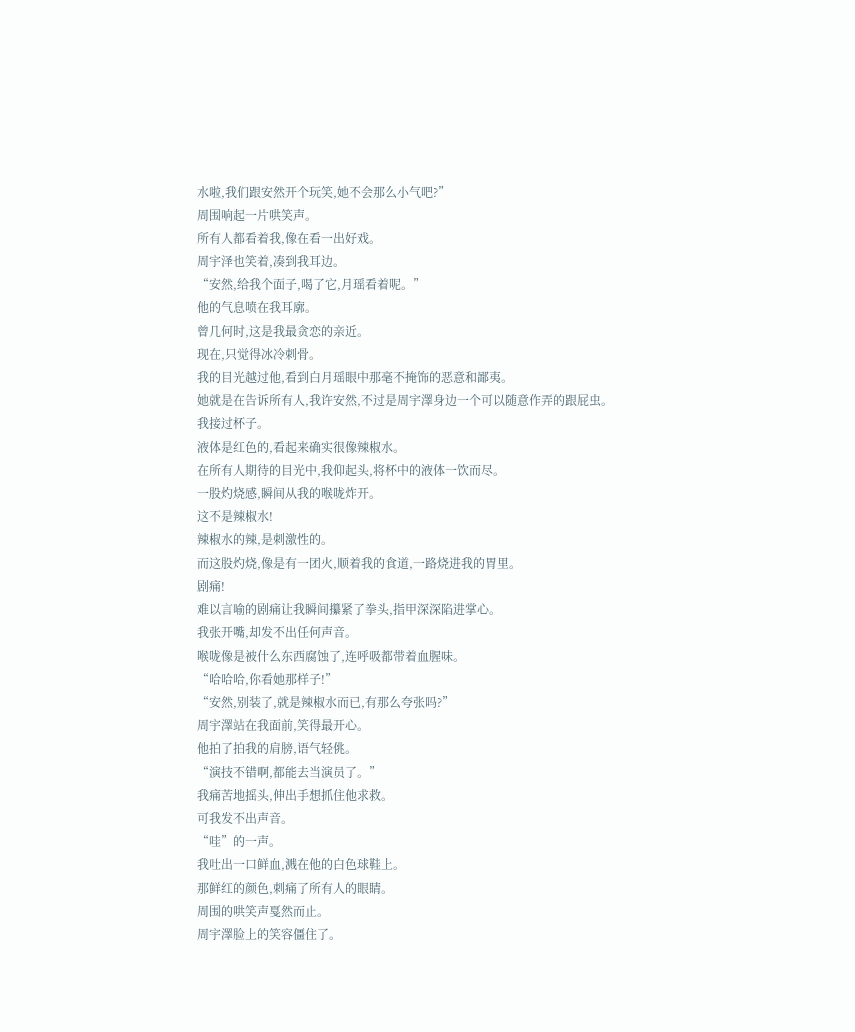水啦,我们跟安然开个玩笑,她不会那么小气吧?”
周围响起一片哄笑声。
所有人都看着我,像在看一出好戏。
周宇泽也笑着,凑到我耳边。
“安然,给我个面子,喝了它,月瑶看着呢。”
他的气息喷在我耳廓。
曾几何时,这是我最贪恋的亲近。
现在,只觉得冰冷刺骨。
我的目光越过他,看到白月瑶眼中那毫不掩饰的恶意和鄙夷。
她就是在告诉所有人,我许安然,不过是周宇澤身边一个可以随意作弄的跟屁虫。
我接过杯子。
液体是红色的,看起来确实很像辣椒水。
在所有人期待的目光中,我仰起头,将杯中的液体一饮而尽。
一股灼烧感,瞬间从我的喉咙炸开。
这不是辣椒水!
辣椒水的辣,是刺激性的。
而这股灼烧,像是有一团火,顺着我的食道,一路烧进我的胃里。
剧痛!
难以言喻的剧痛让我瞬间攥紧了拳头,指甲深深陷进掌心。
我张开嘴,却发不出任何声音。
喉咙像是被什么东西腐蚀了,连呼吸都带着血腥味。
“哈哈哈,你看她那样子!”
“安然,别装了,就是辣椒水而已,有那么夸张吗?”
周宇澤站在我面前,笑得最开心。
他拍了拍我的肩膀,语气轻佻。
“演技不错啊,都能去当演员了。”
我痛苦地摇头,伸出手想抓住他求救。
可我发不出声音。
“哇”的一声。
我吐出一口鲜血,溅在他的白色球鞋上。
那鲜红的颜色,刺痛了所有人的眼睛。
周围的哄笑声戛然而止。
周宇澤脸上的笑容僵住了。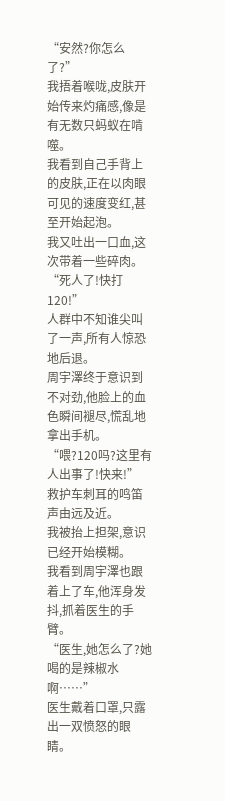“安然?你怎么了?”
我捂着喉咙,皮肤开始传来灼痛感,像是有无数只蚂蚁在啃噬。
我看到自己手背上的皮肤,正在以肉眼可见的速度变红,甚至开始起泡。
我又吐出一口血,这次带着一些碎肉。
“死人了!快打120!”
人群中不知谁尖叫了一声,所有人惊恐地后退。
周宇澤终于意识到不对劲,他脸上的血色瞬间褪尽,慌乱地拿出手机。
“喂?120吗?这里有人出事了!快来!”
救护车刺耳的鸣笛声由远及近。
我被抬上担架,意识已经开始模糊。
我看到周宇澤也跟着上了车,他浑身发抖,抓着医生的手臂。
“医生,她怎么了?她喝的是辣椒水啊……”
医生戴着口罩,只露出一双愤怒的眼睛。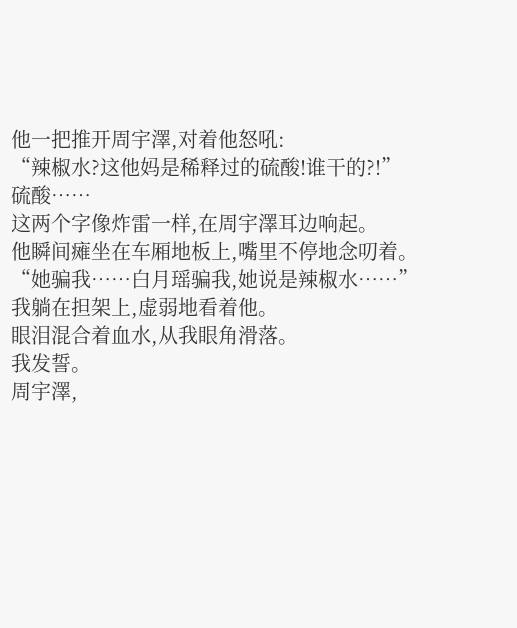他一把推开周宇澤,对着他怒吼:
“辣椒水?这他妈是稀释过的硫酸!谁干的?!”
硫酸……
这两个字像炸雷一样,在周宇澤耳边响起。
他瞬间瘫坐在车厢地板上,嘴里不停地念叨着。
“她骗我……白月瑶骗我,她说是辣椒水……”
我躺在担架上,虚弱地看着他。
眼泪混合着血水,从我眼角滑落。
我发誓。
周宇澤,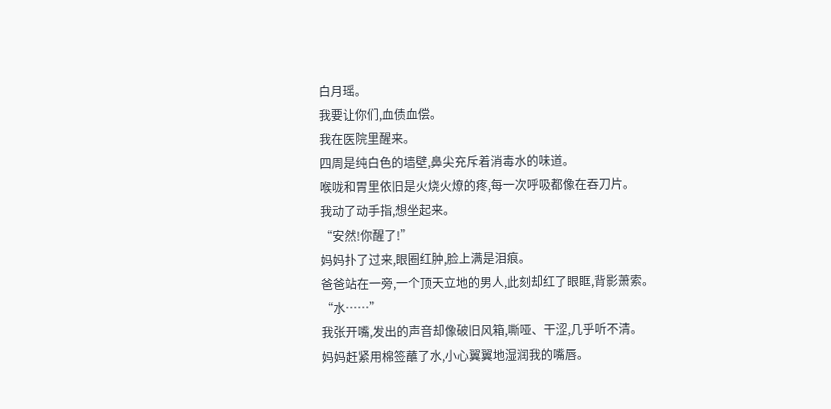白月瑶。
我要让你们,血债血偿。
我在医院里醒来。
四周是纯白色的墙壁,鼻尖充斥着消毒水的味道。
喉咙和胃里依旧是火烧火燎的疼,每一次呼吸都像在吞刀片。
我动了动手指,想坐起来。
“安然!你醒了!”
妈妈扑了过来,眼圈红肿,脸上满是泪痕。
爸爸站在一旁,一个顶天立地的男人,此刻却红了眼眶,背影萧索。
“水……”
我张开嘴,发出的声音却像破旧风箱,嘶哑、干涩,几乎听不清。
妈妈赶紧用棉签蘸了水,小心翼翼地湿润我的嘴唇。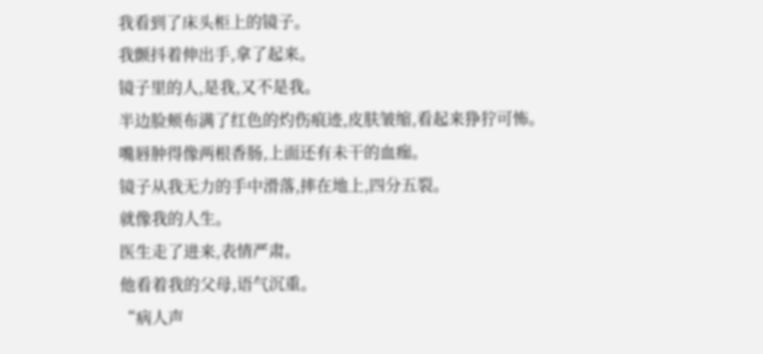我看到了床头柜上的镜子。
我颤抖着伸出手,拿了起来。
镜子里的人,是我,又不是我。
半边脸颊布满了红色的灼伤痕迹,皮肤皱缩,看起来狰狞可怖。
嘴唇肿得像两根香肠,上面还有未干的血痂。
镜子从我无力的手中滑落,摔在地上,四分五裂。
就像我的人生。
医生走了进来,表情严肃。
他看着我的父母,语气沉重。
“病人声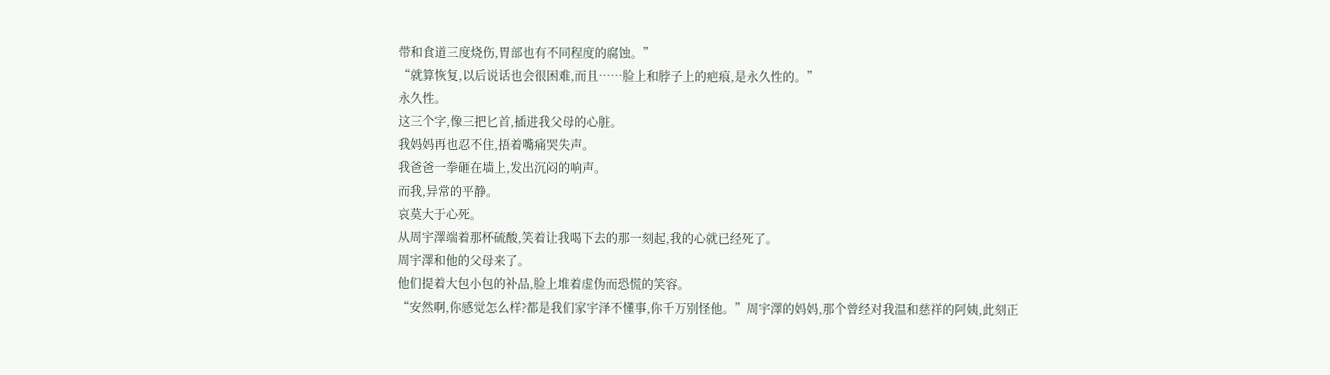带和食道三度烧伤,胃部也有不同程度的腐蚀。”
“就算恢复,以后说话也会很困难,而且……脸上和脖子上的疤痕,是永久性的。”
永久性。
这三个字,像三把匕首,插进我父母的心脏。
我妈妈再也忍不住,捂着嘴痛哭失声。
我爸爸一拳砸在墙上,发出沉闷的响声。
而我,异常的平静。
哀莫大于心死。
从周宇澤端着那杯硫酸,笑着让我喝下去的那一刻起,我的心就已经死了。
周宇澤和他的父母来了。
他们提着大包小包的补品,脸上堆着虚伪而恐慌的笑容。
“安然啊,你感觉怎么样?都是我们家宇泽不懂事,你千万别怪他。”周宇澤的妈妈,那个曾经对我温和慈祥的阿姨,此刻正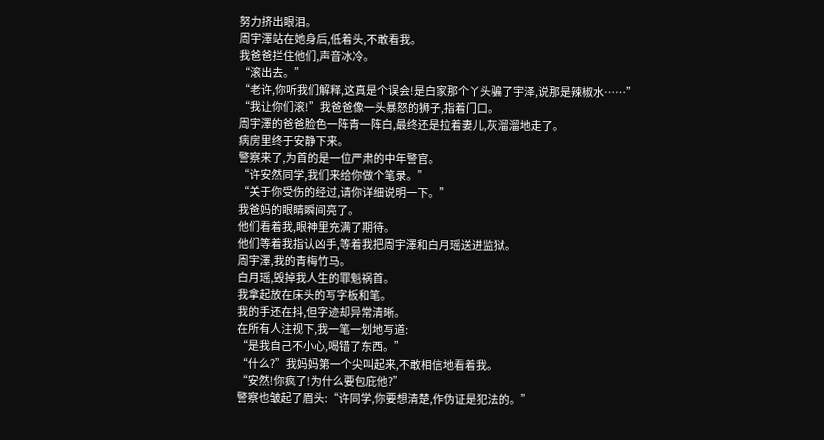努力挤出眼泪。
周宇澤站在她身后,低着头,不敢看我。
我爸爸拦住他们,声音冰冷。
“滚出去。”
“老许,你听我们解释,这真是个误会!是白家那个丫头骗了宇泽,说那是辣椒水……”
“我让你们滚!”我爸爸像一头暴怒的狮子,指着门口。
周宇澤的爸爸脸色一阵青一阵白,最终还是拉着妻儿,灰溜溜地走了。
病房里终于安静下来。
警察来了,为首的是一位严肃的中年警官。
“许安然同学,我们来给你做个笔录。”
“关于你受伤的经过,请你详细说明一下。”
我爸妈的眼睛瞬间亮了。
他们看着我,眼神里充满了期待。
他们等着我指认凶手,等着我把周宇澤和白月瑶送进监狱。
周宇澤,我的青梅竹马。
白月瑶,毁掉我人生的罪魁祸首。
我拿起放在床头的写字板和笔。
我的手还在抖,但字迹却异常清晰。
在所有人注视下,我一笔一划地写道:
“是我自己不小心,喝错了东西。”
“什么?”我妈妈第一个尖叫起来,不敢相信地看着我。
“安然!你疯了!为什么要包庇他?”
警察也皱起了眉头:“许同学,你要想清楚,作伪证是犯法的。”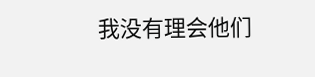我没有理会他们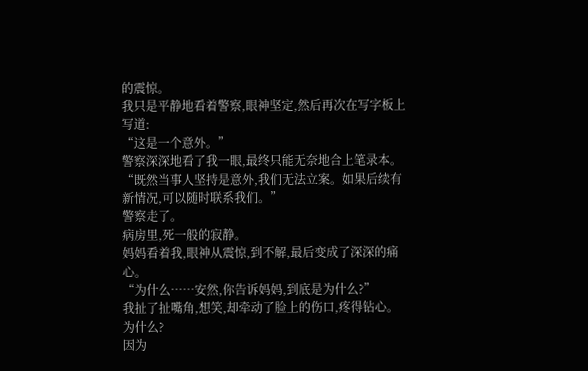的震惊。
我只是平静地看着警察,眼神坚定,然后再次在写字板上写道:
“这是一个意外。”
警察深深地看了我一眼,最终只能无奈地合上笔录本。
“既然当事人坚持是意外,我们无法立案。如果后续有新情况,可以随时联系我们。”
警察走了。
病房里,死一般的寂静。
妈妈看着我,眼神从震惊,到不解,最后变成了深深的痛心。
“为什么……安然,你告诉妈妈,到底是为什么?”
我扯了扯嘴角,想笑,却牵动了脸上的伤口,疼得钻心。
为什么?
因为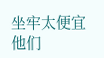坐牢太便宜他们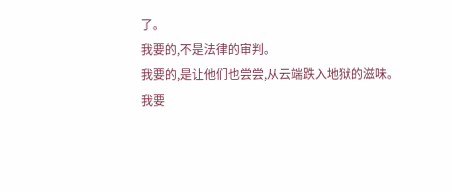了。
我要的,不是法律的审判。
我要的,是让他们也尝尝,从云端跌入地狱的滋味。
我要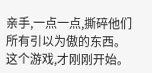亲手,一点一点,撕碎他们所有引以为傲的东西。
这个游戏,才刚刚开始。